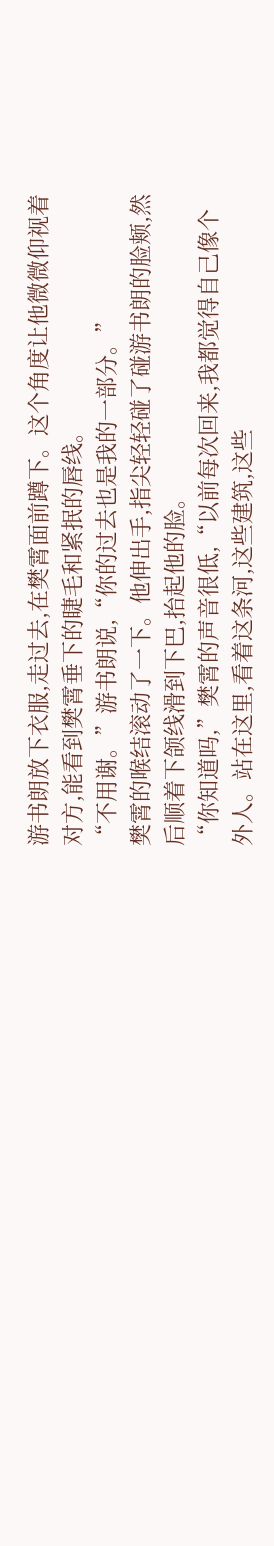游书朗放下衣服,走过去,在樊霄面前蹲下。这个角度让他微微仰视着对方,能看到樊霄垂下的睫毛和紧抿的唇线。
“不用谢。”游书朗说,“你的过去也是我的一部分。”
樊霄的喉结滚动了一下。他伸出手,指尖轻轻碰了碰游书朗的脸颊,然后顺着下颌线滑到下巴,抬起他的脸。
“你知道吗,”樊霄的声音很低,“以前每次回来,我都觉得自己像个外人。站在这里,看着这条河,这些建筑,这些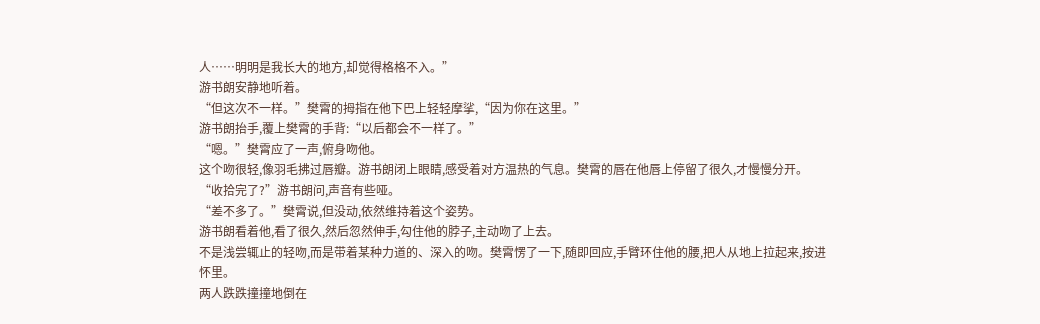人……明明是我长大的地方,却觉得格格不入。”
游书朗安静地听着。
“但这次不一样。”樊霄的拇指在他下巴上轻轻摩挲,“因为你在这里。”
游书朗抬手,覆上樊霄的手背:“以后都会不一样了。”
“嗯。”樊霄应了一声,俯身吻他。
这个吻很轻,像羽毛拂过唇瓣。游书朗闭上眼睛,感受着对方温热的气息。樊霄的唇在他唇上停留了很久,才慢慢分开。
“收拾完了?”游书朗问,声音有些哑。
“差不多了。”樊霄说,但没动,依然维持着这个姿势。
游书朗看着他,看了很久,然后忽然伸手,勾住他的脖子,主动吻了上去。
不是浅尝辄止的轻吻,而是带着某种力道的、深入的吻。樊霄愣了一下,随即回应,手臂环住他的腰,把人从地上拉起来,按进怀里。
两人跌跌撞撞地倒在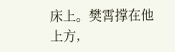床上。樊霄撑在他上方,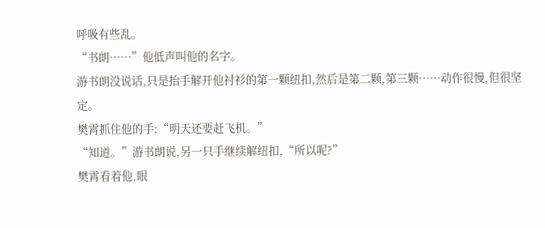呼吸有些乱。
“书朗……”他低声叫他的名字。
游书朗没说话,只是抬手解开他衬衫的第一颗纽扣,然后是第二颗,第三颗……动作很慢,但很坚定。
樊霄抓住他的手:“明天还要赶飞机。”
“知道。”游书朗说,另一只手继续解纽扣,“所以呢?”
樊霄看着他,眼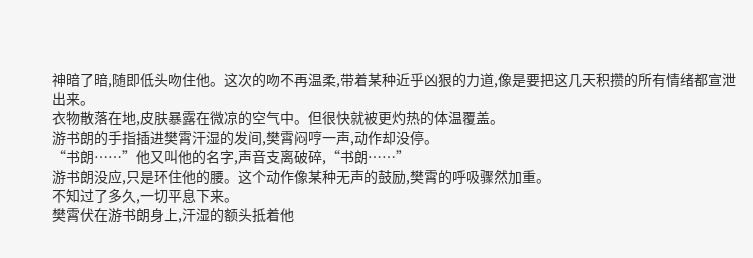神暗了暗,随即低头吻住他。这次的吻不再温柔,带着某种近乎凶狠的力道,像是要把这几天积攒的所有情绪都宣泄出来。
衣物散落在地,皮肤暴露在微凉的空气中。但很快就被更灼热的体温覆盖。
游书朗的手指插进樊霄汗湿的发间,樊霄闷哼一声,动作却没停。
“书朗……”他又叫他的名字,声音支离破碎,“书朗……”
游书朗没应,只是环住他的腰。这个动作像某种无声的鼓励,樊霄的呼吸骤然加重。
不知过了多久,一切平息下来。
樊霄伏在游书朗身上,汗湿的额头抵着他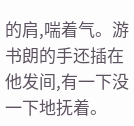的肩,喘着气。游书朗的手还插在他发间,有一下没一下地抚着。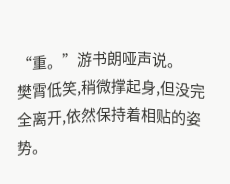“重。”游书朗哑声说。
樊霄低笑,稍微撑起身,但没完全离开,依然保持着相贴的姿势。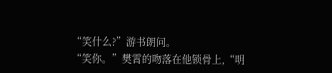“笑什么?”游书朗问。
“笑你。”樊霄的吻落在他锁骨上,“明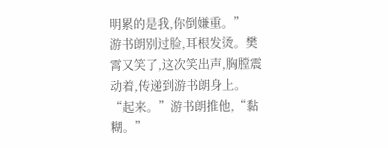明累的是我,你倒嫌重。”
游书朗别过脸,耳根发烫。樊霄又笑了,这次笑出声,胸膛震动着,传递到游书朗身上。
“起来。”游书朗推他,“黏糊。”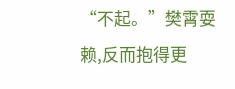“不起。”樊霄耍赖,反而抱得更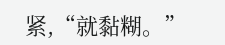紧,“就黏糊。”